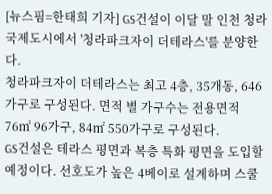[뉴스핌=한태희 기자] GS건설이 이달 말 인천 청라국제도시에서 '청라파크자이 더테라스'를 분양한다.
청라파크자이 더테라스는 최고 4층, 35개동, 646가구로 구성된다. 면적 별 가구수는 전용면적 76㎡ 96가구, 84㎡ 550가구로 구성된다.
GS건설은 테라스 평면과 복층 특화 평면을 도입할 예정이다. 선호도가 높은 4베이로 설계하며 스쿨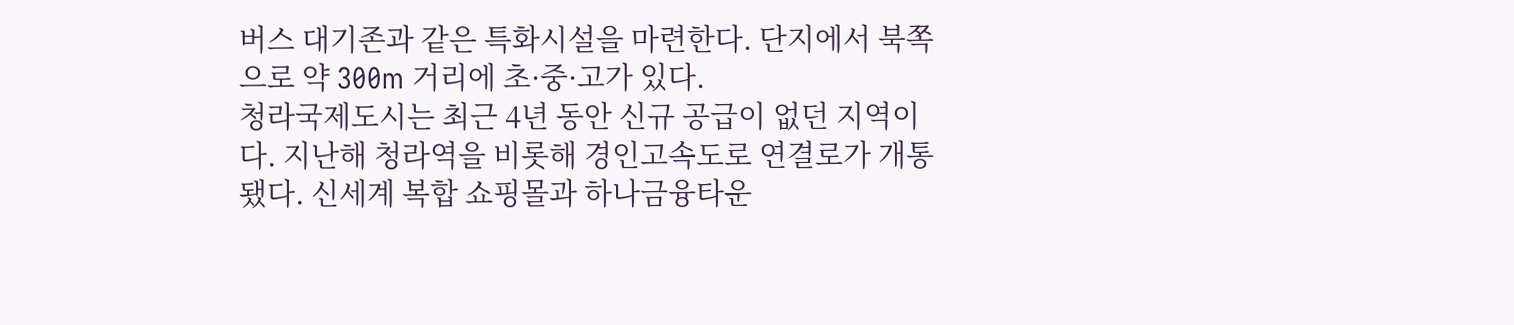버스 대기존과 같은 특화시설을 마련한다. 단지에서 북쪽으로 약 300m 거리에 초·중·고가 있다.
청라국제도시는 최근 4년 동안 신규 공급이 없던 지역이다. 지난해 청라역을 비롯해 경인고속도로 연결로가 개통됐다. 신세계 복합 쇼핑몰과 하나금융타운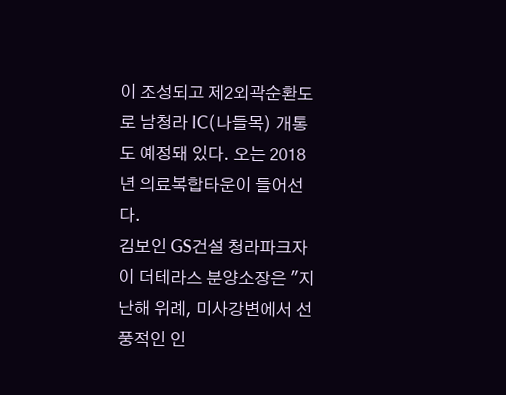이 조성되고 제2외곽순환도로 남청라 IC(나들목) 개통도 예정돼 있다. 오는 2018년 의료복합타운이 들어선다.
김보인 GS건설 청라파크자이 더테라스 분양소장은 "지난해 위례, 미사강변에서 선풍적인 인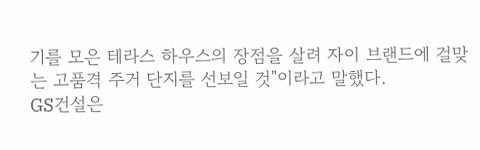기를 모은 테라스 하우스의 장점을 살려 자이 브랜드에 걸맞는 고품격 주거 단지를 선보일 것"이라고 말했다.
GS건설은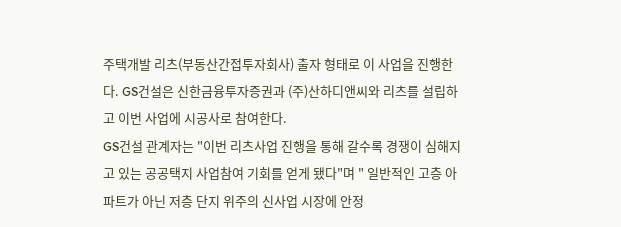주택개발 리츠(부동산간접투자회사) 출자 형태로 이 사업을 진행한다. GS건설은 신한금융투자증권과 (주)산하디앤씨와 리츠를 설립하고 이번 사업에 시공사로 참여한다.
GS건설 관계자는 "이번 리츠사업 진행을 통해 갈수록 경쟁이 심해지고 있는 공공택지 사업참여 기회를 얻게 됐다"며 " 일반적인 고층 아파트가 아닌 저층 단지 위주의 신사업 시장에 안정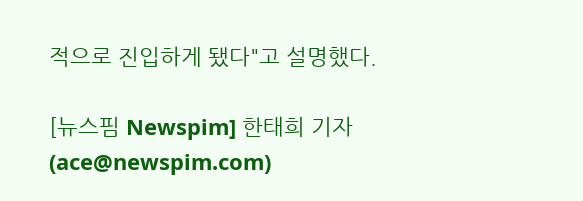적으로 진입하게 됐다"고 설명했다.

[뉴스핌 Newspim] 한태희 기자 (ace@newspim.com)